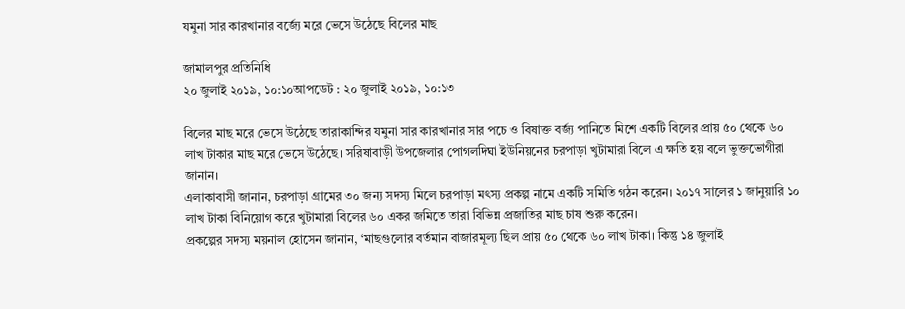যমুনা সার কারখানার বর্জ্যে মরে ভেসে উঠেছে বিলের মাছ

জামালপুর প্রতিনিধি
২০ জুলাই ২০১৯, ১০:১০আপডেট : ২০ জুলাই ২০১৯, ১০:১৩

বিলের মাছ মরে ভেসে উঠেছে তারাকান্দির যমুনা সার কারখানার সার পচে ও বিষাক্ত বর্জ্য পানিতে মিশে একটি বিলের প্রায় ৫০ থেকে ৬০ লাখ টাকার মাছ মরে ভেসে উঠেছে। সরিষাবাড়ী উপজেলার পোগলদিঘা ইউনিয়নের চরপাড়া খুটামারা বিলে এ ক্ষতি হয় বলে ভুক্তভোগীরা জানান।
এলাকাবাসী জানান, চরপাড়া গ্রামের ৩০ জন্য সদস্য মিলে চরপাড়া মৎস্য প্রকল্প নামে একটি সমিতি গঠন করেন। ২০১৭ সালের ১ জানুয়ারি ১০ লাখ টাকা বিনিয়োগ করে খুটামারা বিলের ৬০ একর জমিতে তারা বিভিন্ন প্রজাতির মাছ চাষ শুরু করেন।
প্রকল্পের সদস্য ময়নাল হোসেন জানান, ‘মাছগুলোর বর্তমান বাজারমূল্য ছিল প্রায় ৫০ থেকে ৬০ লাখ টাকা। কিন্তু ১৪ জুলাই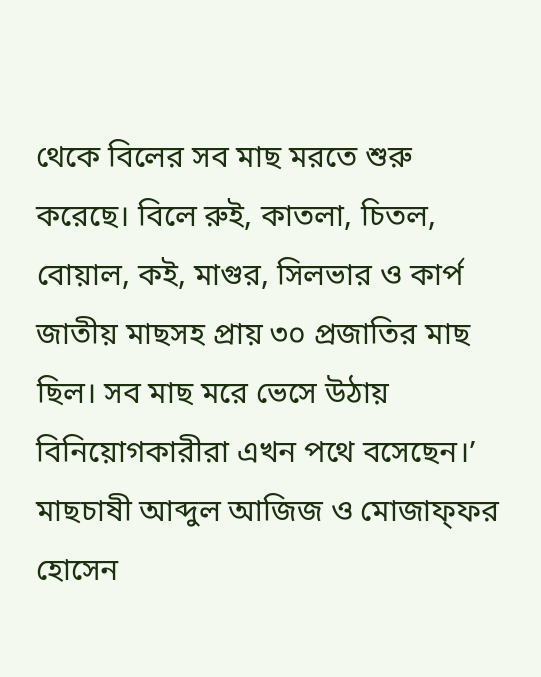থেকে বিলের সব মাছ মরতে শুরু করেছে। বিলে রুই, কাতলা, চিতল, বোয়াল, কই, মাগুর, সিলভার ও কার্প জাতীয় মাছসহ প্রায় ৩০ প্রজাতির মাছ ছিল। সব মাছ মরে ভেসে উঠায় বিনিয়োগকারীরা এখন পথে বসেছেন।’
মাছচাষী আব্দুল আজিজ ও মোজাফ্ফর হোসেন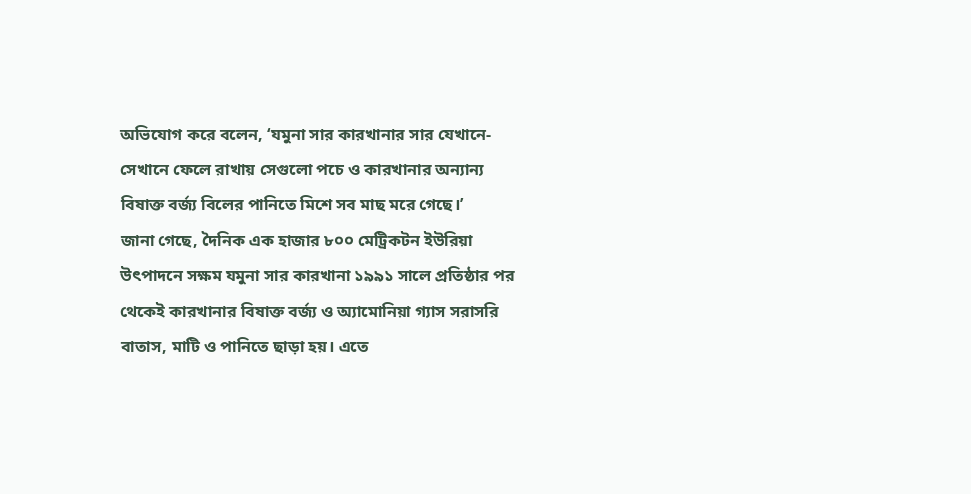অভিযোগ করে বলেন, ‘যমুনা সার কারখানার সার যেখানে-সেখানে ফেলে রাখায় সেগুলো পচে ও কারখানার অন্যান্য বিষাক্ত বর্জ্য বিলের পানিতে মিশে সব মাছ মরে গেছে।’
জানা গেছে, দৈনিক এক হাজার ৮০০ মেট্রিকটন ইউরিয়া উৎপাদনে সক্ষম যমুনা সার কারখানা ১৯৯১ সালে প্রতিষ্ঠার পর থেকেই কারখানার বিষাক্ত বর্জ্য ও অ্যামোনিয়া গ্যাস সরাসরি বাতাস, মাটি ও পানিতে ছাড়া হয়। এতে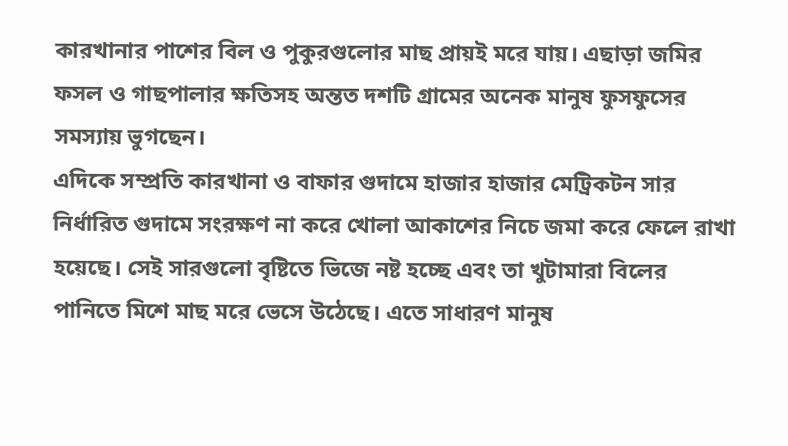কারখানার পাশের বিল ও পুকুরগুলোর মাছ প্রায়ই মরে যায়। এছাড়া জমির ফসল ও গাছপালার ক্ষতিসহ অন্তত দশটি গ্রামের অনেক মানুষ ফুসফুসের সমস্যায় ভুগছেন।
এদিকে সম্প্রতি কারখানা ও বাফার গুদামে হাজার হাজার মেট্রিকটন সার নির্ধারিত গুদামে সংরক্ষণ না করে খোলা আকাশের নিচে জমা করে ফেলে রাখা হয়েছে। সেই সারগুলো বৃষ্টিতে ভিজে নষ্ট হচ্ছে এবং তা খুটামারা বিলের পানিতে মিশে মাছ মরে ভেসে উঠেছে। এতে সাধারণ মানুষ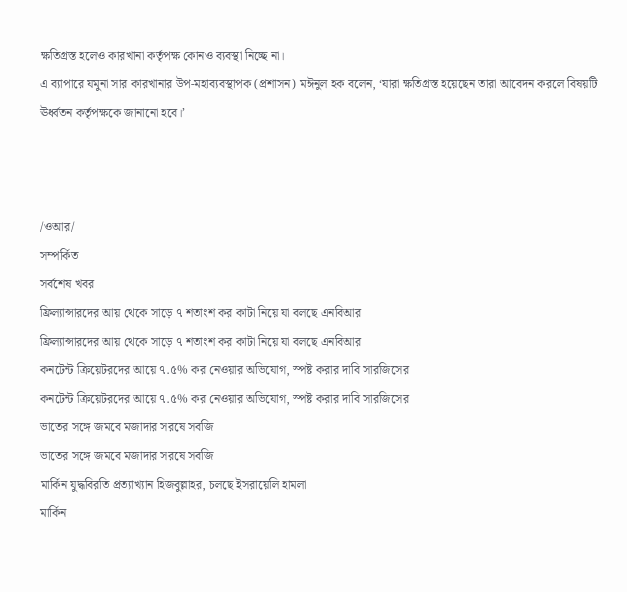ক্ষতিগ্রস্ত হলেও কারখানা কর্তৃপক্ষ কোনও ব্যবস্থা নিচ্ছে না।
এ ব্যাপারে যমুনা সার কারখানার উপ-মহাব্যবস্থাপক (প্রশাসন) মঈনুল হক বলেন, ‘যারা ক্ষতিগ্রস্ত হয়েছেন তারা আবেদন করলে বিষয়টি ঊর্ধ্বতন কর্তৃপক্ষকে জানানো হবে।’



/ওআর/
সম্পর্কিত
সর্বশেষ খবর
ফ্রিল্যান্সারদের আয় থেকে সাড়ে ৭ শতাংশ কর কাটা নিয়ে যা বলছে এনবিআর
ফ্রিল্যান্সারদের আয় থেকে সাড়ে ৭ শতাংশ কর কাটা নিয়ে যা বলছে এনবিআর
কনটেন্ট ক্রিয়েটরদের আয়ে ৭.৫% কর নেওয়ার অভিযোগ, স্পষ্ট করার দাবি সারজিসের
কনটেন্ট ক্রিয়েটরদের আয়ে ৭.৫% কর নেওয়ার অভিযোগ, স্পষ্ট করার দাবি সারজিসের
ভাতের সঙ্গে জমবে মজাদার সরষে সবজি
ভাতের সঙ্গে জমবে মজাদার সরষে সবজি
মার্কিন যুদ্ধবিরতি প্রত্যাখ্যান হিজবুল্লাহর, চলছে ইসরায়েলি হামলা
মার্কিন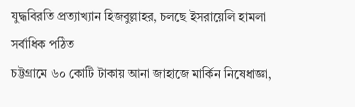যুদ্ধবিরতি প্রত্যাখ্যান হিজবুল্লাহর, চলছে ইসরায়েলি হামলা
সর্বাধিক পঠিত
চট্টগ্রামে ৬০ কোটি টাকায় আনা জাহাজে মার্কিন নিষেধাজ্ঞা,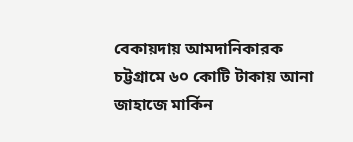বেকায়দায় আমদানিকারক
চট্টগ্রামে ৬০ কোটি টাকায় আনা জাহাজে মার্কিন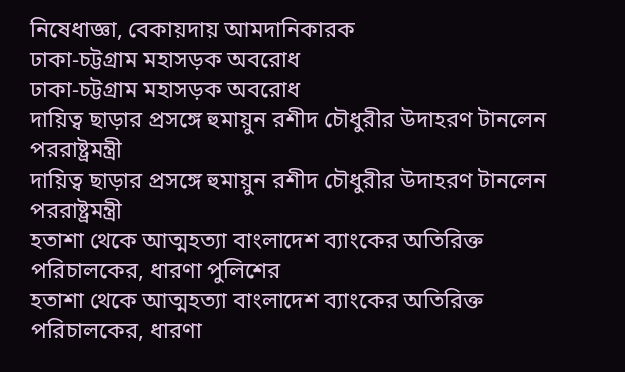নিষেধাজ্ঞা, বেকায়দায় আমদানিকারক
ঢাকা-চট্টগ্রাম মহাসড়ক অবরোধ
ঢাকা-চট্টগ্রাম মহাসড়ক অবরোধ
দায়িত্ব ছাড়ার প্রসঙ্গে হুমায়ুন রশীদ চৌধুরীর উদাহরণ টানলেন পররাষ্ট্রমন্ত্রী
দায়িত্ব ছাড়ার প্রসঙ্গে হুমায়ুন রশীদ চৌধুরীর উদাহরণ টানলেন পররাষ্ট্রমন্ত্রী
হতাশা থেকে আত্মহত্যা বাংলাদেশ ব্যাংকের অতিরিক্ত পরিচালকের, ধারণা পুলিশের
হতাশা থেকে আত্মহত্যা বাংলাদেশ ব্যাংকের অতিরিক্ত পরিচালকের, ধারণা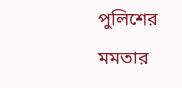পুলিশের
মমতার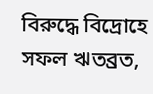বিরুদ্ধে বিদ্রোহে সফল ঋতব্রত,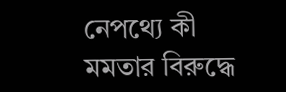নেপথ্যে কী
মমতার বিরুদ্ধে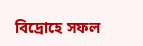বিদ্রোহে সফল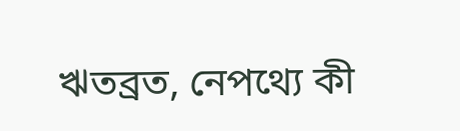ঋতব্রত, নেপথ্যে কী